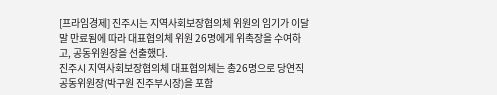[프라임경제] 진주시는 지역사회보장협의체 위원의 임기가 이달 말 만료됨에 따라 대표협의체 위원 26명에게 위촉장을 수여하고, 공동위원장을 선출했다.
진주시 지역사회보장협의체 대표협의체는 총26명으로 당연직 공동위원장(박구원 진주부시장)을 포함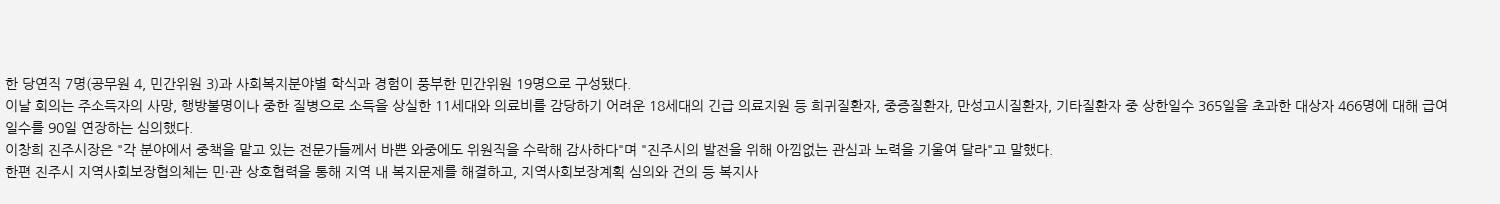한 당연직 7명(공무원 4, 민간위원 3)과 사회복지분야별 학식과 경험이 풍부한 민간위원 19명으로 구성됐다.
이날 회의는 주소득자의 사망, 행방불명이나 중한 질병으로 소득을 상실한 11세대와 의료비를 감당하기 어려운 18세대의 긴급 의료지원 등 희귀질환자, 중증질환자, 만성고시질환자, 기타질환자 중 상한일수 365일을 초과한 대상자 466명에 대해 급여일수를 90일 연장하는 심의했다.
이창희 진주시장은 "각 분야에서 중책을 맡고 있는 전문가들께서 바쁜 와중에도 위원직을 수락해 감사하다"며 "진주시의 발전을 위해 아낌없는 관심과 노력을 기울여 달라"고 말했다.
한편 진주시 지역사회보장협의체는 민·관 상호협력을 통해 지역 내 복지문제를 해결하고, 지역사회보장계획 심의와 건의 등 복지사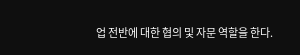업 전반에 대한 협의 및 자문 역할을 한다.